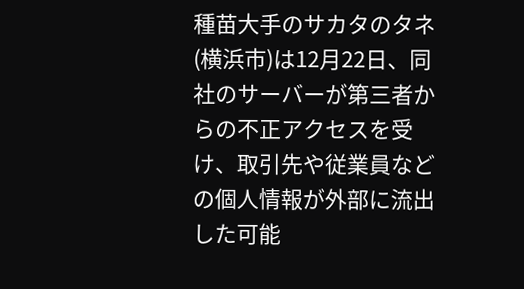種苗大手のサカタのタネ(横浜市)は12月22日、同社のサーバーが第三者からの不正アクセスを受け、取引先や従業員などの個人情報が外部に流出した可能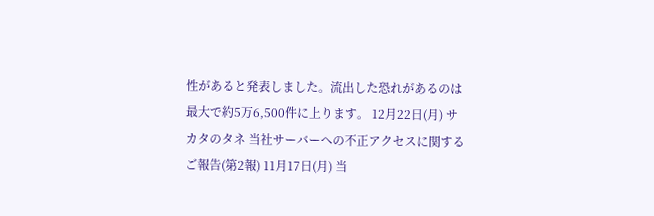性があると発表しました。流出した恐れがあるのは最大で約5万6,500件に上ります。 12月22日(月) サカタのタネ 当社サーバーへの不正アクセスに関するご報告(第2報) 11月17日(月) 当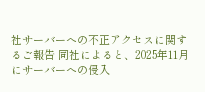社サーバーへの不正アクセスに関するご報告 同社によると、2025年11月にサーバーへの侵入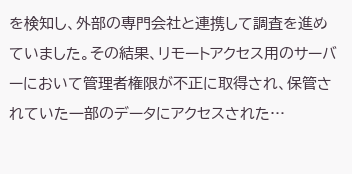を検知し、外部の専門会社と連携して調査を進めていました。その結果、リモートアクセス用のサーバーにおいて管理者権限が不正に取得され、保管されていた一部のデータにアクセスされた…